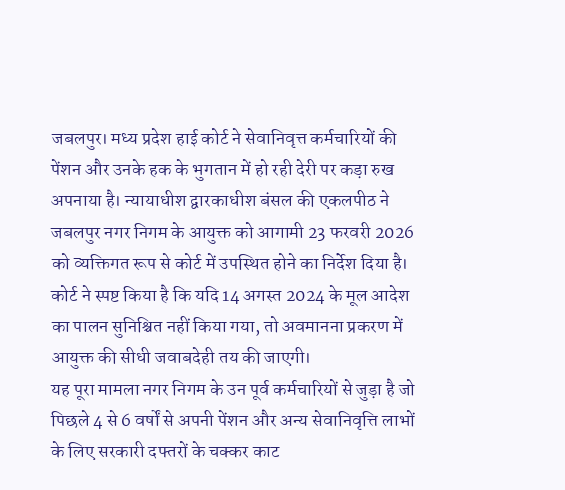जबलपुर। मध्य प्रदेश हाई कोर्ट ने सेवानिवृत्त कर्मचारियों की पेंशन और उनके हक के भुगतान में हो रही देरी पर कड़ा रुख अपनाया है। न्यायाधीश द्वारकाधीश बंसल की एकलपीठ ने जबलपुर नगर निगम के आयुक्त को आगामी 23 फरवरी 2026 को व्यक्तिगत रूप से कोर्ट में उपस्थित होने का निर्देश दिया है। कोर्ट ने स्पष्ट किया है कि यदि 14 अगस्त 2024 के मूल आदेश का पालन सुनिश्चित नहीं किया गया, तो अवमानना प्रकरण में आयुक्त की सीधी जवाबदेही तय की जाएगी।
यह पूरा मामला नगर निगम के उन पूर्व कर्मचारियों से जुड़ा है जो पिछले 4 से 6 वर्षों से अपनी पेंशन और अन्य सेवानिवृत्ति लाभों के लिए सरकारी दफ्तरों के चक्कर काट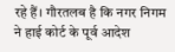रहे हैं। गौरतलब है कि नगर निगम ने हाई कोर्ट के पूर्व आदेश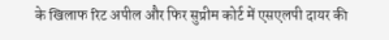के खिलाफ रिट अपील और फिर सुप्रीम कोर्ट में एसएलपी दायर की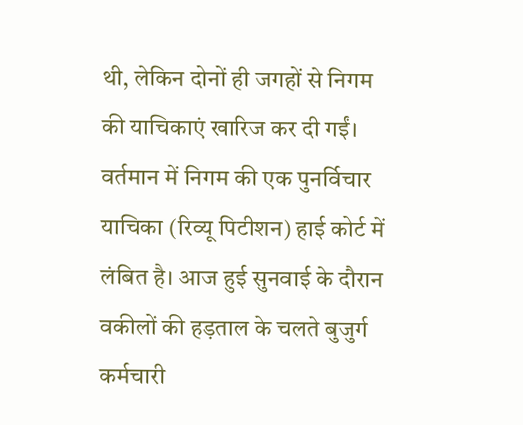थी, लेकिन दोनों ही जगहों से निगम की याचिकाएं खारिज कर दी गईं। वर्तमान में निगम की एक पुनर्विचार याचिका (रिव्यू पिटीशन) हाई कोर्ट में लंबित है। आज हुई सुनवाई के दौरान वकीलों की हड़ताल के चलते बुजुर्ग कर्मचारी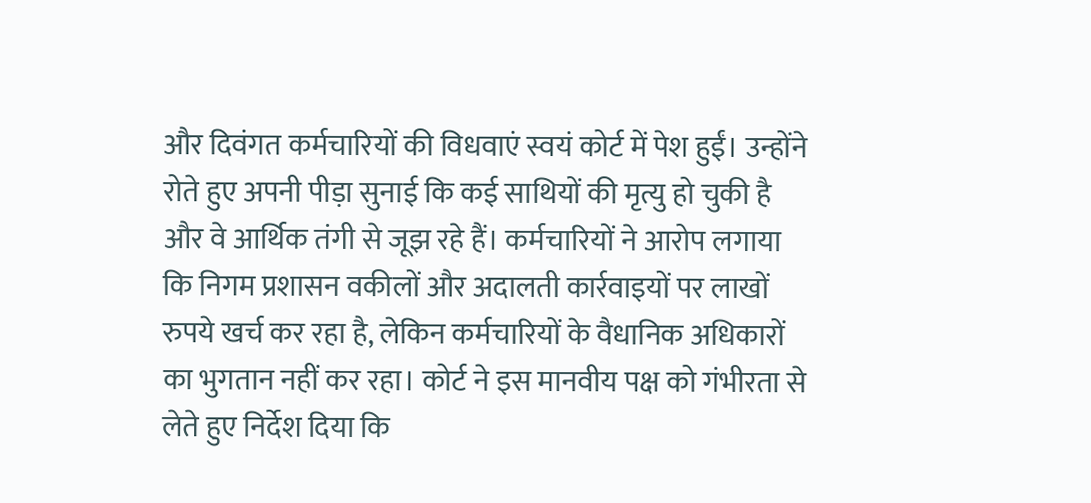और दिवंगत कर्मचारियों की विधवाएं स्वयं कोर्ट में पेश हुईं। उन्होंने रोते हुए अपनी पीड़ा सुनाई कि कई साथियों की मृत्यु हो चुकी है और वे आर्थिक तंगी से जूझ रहे हैं। कर्मचारियों ने आरोप लगाया कि निगम प्रशासन वकीलों और अदालती कार्रवाइयों पर लाखों रुपये खर्च कर रहा है, लेकिन कर्मचारियों के वैधानिक अधिकारों का भुगतान नहीं कर रहा। कोर्ट ने इस मानवीय पक्ष को गंभीरता से लेते हुए निर्देश दिया कि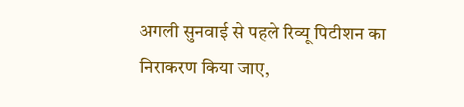अगली सुनवाई से पहले रिव्यू पिटीशन का निराकरण किया जाए,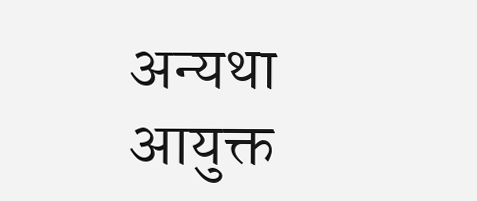अन्यथा आयुक्त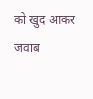को खुद आकर जवाब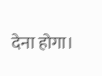देना होगा।